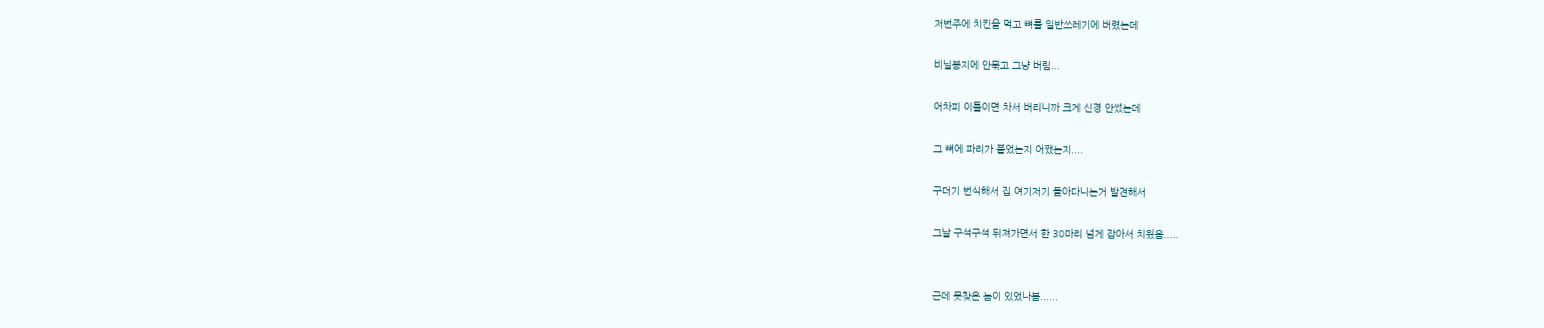저번주에 치킨을 먹고 뼈를 일반쓰레기에 버렸는데

비닐봉지에 안묶고 그냥 버림...

어차피 이틀이면 차서 버리니까 크게 신경 안썼는데

그 뼈에 파리가 붙었는지 어쨌는지....

구더기 번식해서 집 여기저기 돌아다니는거 발견해서

그날 구석구석 뒤져가면서 한 30마리 넘게 잡아서 치웠음.....


근데 못찾은 놈이 있었나봄......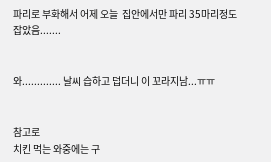파리로 부화해서 어제 오늘  집안에서만 파리 35마리정도 잡았음.......


와............. 날씨 습하고 덥더니 이 꼬라지남...ㅠㅠ


참고로
치킨 먹는 와중에는 구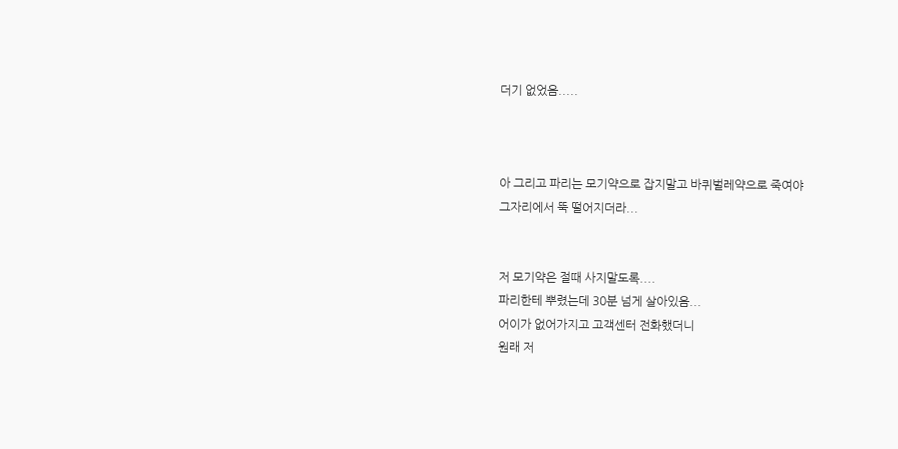더기 없었음.....



아 그리고 파리는 모기약으로 잡지말고 바퀴벌레약으로 죽여야
그자리에서 뚝 떨어지더라...


저 모기약은 절때 사지말도록....
파리한테 뿌렸는데 30분 넘게 살아있음...
어이가 없어가지고 고객센터 전화했더니
원래 저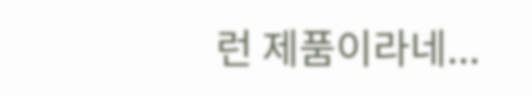런 제품이라네...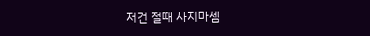저건 절때 사지마셈